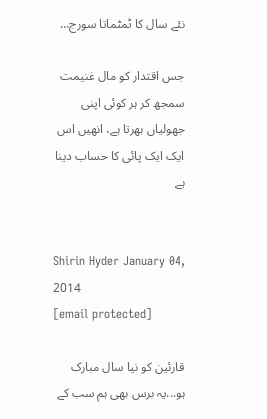نئے سال کا ٹمٹماتا سورج…

جس اقتدار کو مال غنیمت سمجھ کر ہر کوئی اپنی جھولیاں بھرتا ہے، انھیں اس ایک ایک پائی کا حساب دینا ہے


Shirin Hyder January 04, 2014
[email protected]

قارئین کو نیا سال مبارک ہو...یہ برس بھی ہم سب کے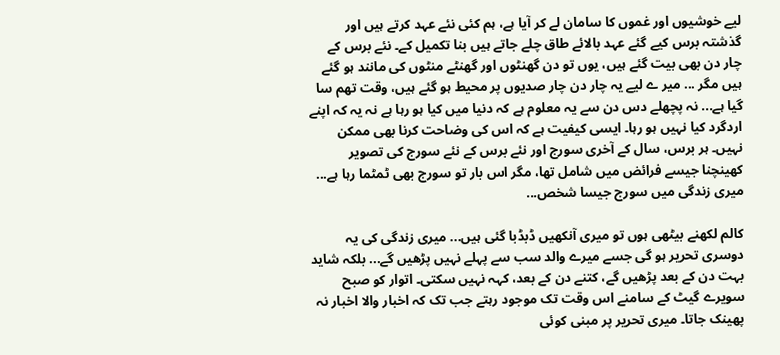لیے خوشیوں اور غموں کا سامان لے کر آیا ہے، ہم کئی نئے عہد کرتے ہیں اور گذشتہ برس کیے گئے عہد بالائے طاق چلے جاتے ہیں بنا تکمیل کے۔ نئے برس کے چار دن بھی بیت گئے ہیں، یوں تو دن گھنٹوں اور گھنٹے منٹوں کی مانند ہو گئے ہیں مگر ... میر ے لیے یہ چار دن چار صدیوں پر محیط ہو گئے ہیں، وقت تھم سا گیا ہے... نہ پچھلے دس دن سے یہ معلوم ہے کہ دنیا میں کیا ہو رہا ہے نہ یہ کہ اپنے اردگرد کیا نہیں ہو رہا۔ ایسی کیفیت ہے کہ اس کی وضاحت کرنا بھی ممکن نہیں۔ ہر برس، سال کے آخری سورج اور نئے برس کے نئے سورج کی تصویر کھینچنا جیسے فرائض میں شامل تھا، مگر اس بار تو سورج بھی ٹمٹما رہا ہے... میری زندگی میں سورج جیسا شخص...

کالم لکھنے بیٹھی ہوں تو میری آنکھیں ڈبڈبا گئی ہیں... میری زندگی کی یہ دوسری تحریر ہو گی جسے میرے والد سب سے پہلے نہیں پڑھیں گے... بلکہ شاید بہت دن کے بعد پڑھیں گے، کتنے دن کے بعد، کہہ نہیں سکتی۔ اتوار کو صبح سویرے گیٹ کے سامنے اس وقت تک موجود رہتے جب تک کہ اخبار والا اخبار نہ پھینک جاتا۔ میری تحریر پر مبنی کوئی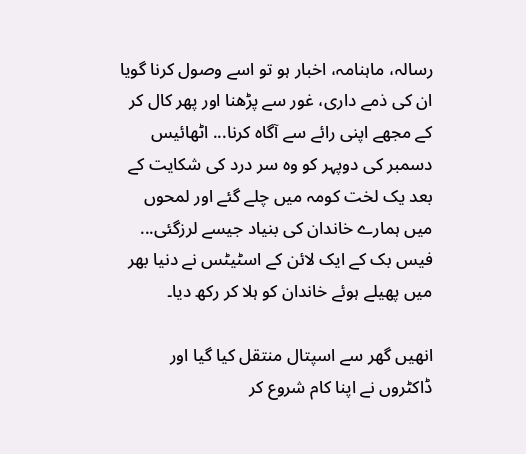رسالہ، ماہنامہ، اخبار ہو تو اسے وصول کرنا گویا ان کی ذمے داری، غور سے پڑھنا اور پھر کال کر کے مجھے اپنی رائے سے آگاہ کرنا... اٹھائیس دسمبر کی دوپہر کو وہ سر درد کی شکایت کے بعد یک لخت کومہ میں چلے گئے اور لمحوں میں ہمارے خاندان کی بنیاد جیسے لرزگئی... فیس بک کے ایک لائن کے اسٹیٹس نے دنیا بھر میں پھیلے ہوئے خاندان کو ہلا کر رکھ دیا۔

انھیں گھر سے اسپتال منتقل کیا گیا اور ڈاکٹروں نے اپنا کام شروع کر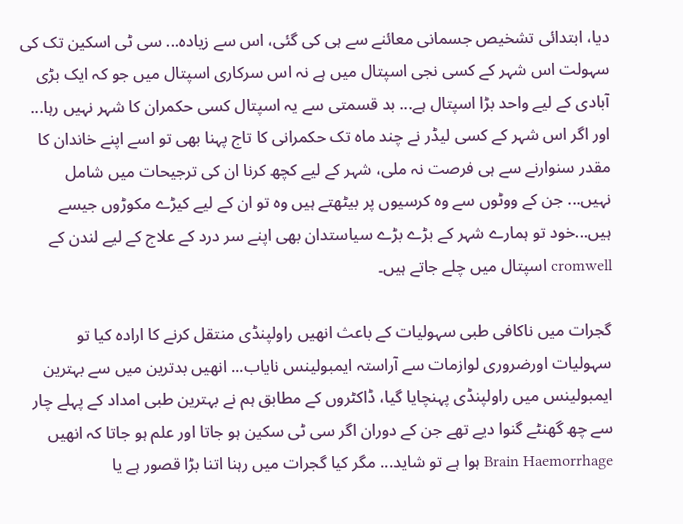دیا، ابتدائی تشخیص جسمانی معائنے سے ہی کی گئی، اس سے زیادہ... سی ٹی اسکین تک کی سہولت اس شہر کے کسی نجی اسپتال میں ہے نہ اس سرکاری اسپتال میں جو کہ ایک بڑی آبادی کے لیے واحد بڑا اسپتال ہے... بد قسمتی سے یہ اسپتال کسی حکمران کا شہر نہیں رہا... اور اگر اس شہر کے کسی لیڈر نے چند ماہ تک حکمرانی کا تاج پہنا بھی تو اسے اپنے خاندان کا مقدر سنوارنے سے ہی فرصت نہ ملی، شہر کے لیے کچھ کرنا ان کی ترجیحات میں شامل نہیں... جن کے ووٹوں سے وہ کرسیوں پر بیٹھتے ہیں وہ تو ان کے لیے کیڑے مکوڑوں جیسے ہیں...خود تو ہمارے شہر کے بڑے بڑے سیاستدان بھی اپنے سر درد کے علاج کے لیے لندن کے cromwell اسپتال میں چلے جاتے ہیں۔

گجرات میں ناکافی طبی سہولیات کے باعث انھیں راولپنڈی منتقل کرنے کا ارادہ کیا تو سہولیات اورضروری لوازمات سے آراستہ ایمبولینس نایاب... انھیں بدترین میں سے بہترین ایمبولینس میں راولپنڈی پہنچایا گیا، ڈاکٹروں کے مطابق ہم نے بہترین طبی امداد کے پہلے چار سے چھ گھنٹے گنوا دیے تھے جن کے دوران اگر سی ٹی سکین ہو جاتا اور علم ہو جاتا کہ انھیں Brain Haemorrhage ہوا ہے تو شاید... مگر کیا گجرات میں رہنا اتنا بڑا قصور ہے یا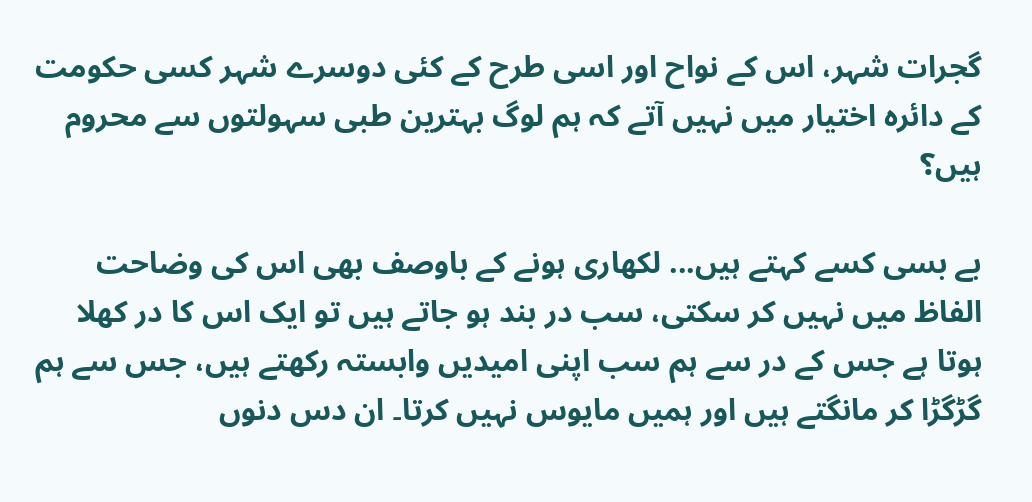گجرات شہر، اس کے نواح اور اسی طرح کے کئی دوسرے شہر کسی حکومت کے دائرہ اختیار میں نہیں آتے کہ ہم لوگ بہترین طبی سہولتوں سے محروم ہیں؟

بے بسی کسے کہتے ہیں... لکھاری ہونے کے باوصف بھی اس کی وضاحت الفاظ میں نہیں کر سکتی، سب در بند ہو جاتے ہیں تو ایک اس کا در کھلا ہوتا ہے جس کے در سے ہم سب اپنی امیدیں وابستہ رکھتے ہیں، جس سے ہم گڑگڑا کر مانگتے ہیں اور ہمیں مایوس نہیں کرتا۔ ان دس دنوں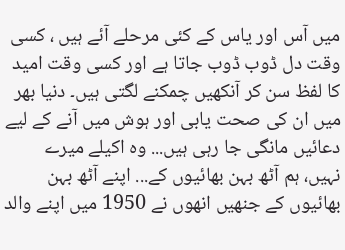میں آس اور یاس کے کئی مرحلے آئے ہیں ، کسی وقت دل ڈوب ڈوب جاتا ہے اور کسی وقت امید کا لفظ سن کر آنکھیں چمکنے لگتی ہیں۔ دنیا بھر میں ان کی صحت یابی اور ہوش میں آنے کے لیے دعائیں مانگی جا رہی ہیں... وہ اکیلے میرے نہیں، ہم آٹھ بہن بھائیوں کے... اپنے آٹھ بہن بھائیوں کے جنھیں انھوں نے 1950 میں اپنے والد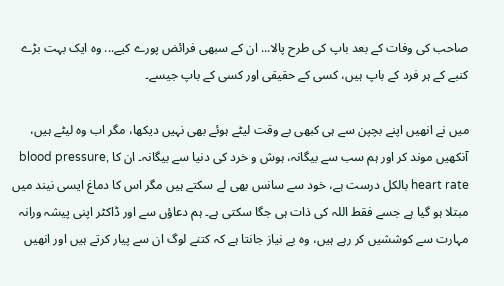صاحب کی وفات کے بعد باپ کی طرح پالا... ان کے سبھی فرائض پورے کیے... وہ ایک بہت بڑے کنبے کے ہر فرد کے باپ ہیں، کسی کے حقیقی اور کسی کے باپ جیسے۔

میں نے انھیں اپنے بچپن سے ہی کبھی بے وقت لیٹے ہوئے بھی نہیں دیکھا، مگر اب وہ لیٹے ہیں، آنکھیں موند کر اور ہم سب سے بیگانہ، ہوش و خرد کی دنیا سے بیگانہ۔ ان کا blood pressure, heart rate بالکل درست ہے، خود سے سانس بھی لے سکتے ہیں مگر اس کا دماغ ایسی نیند میں مبتلا ہو گیا ہے جسے فقط اللہ کی ذات ہی جگا سکتی ہے۔ ہم دعاؤں سے اور ڈاکٹر اپنی پیشہ ورانہ مہارت سے کوششیں کر رہے ہیں، وہ بے نیاز جانتا ہے کہ کتنے لوگ ان سے پیار کرتے ہیں اور انھیں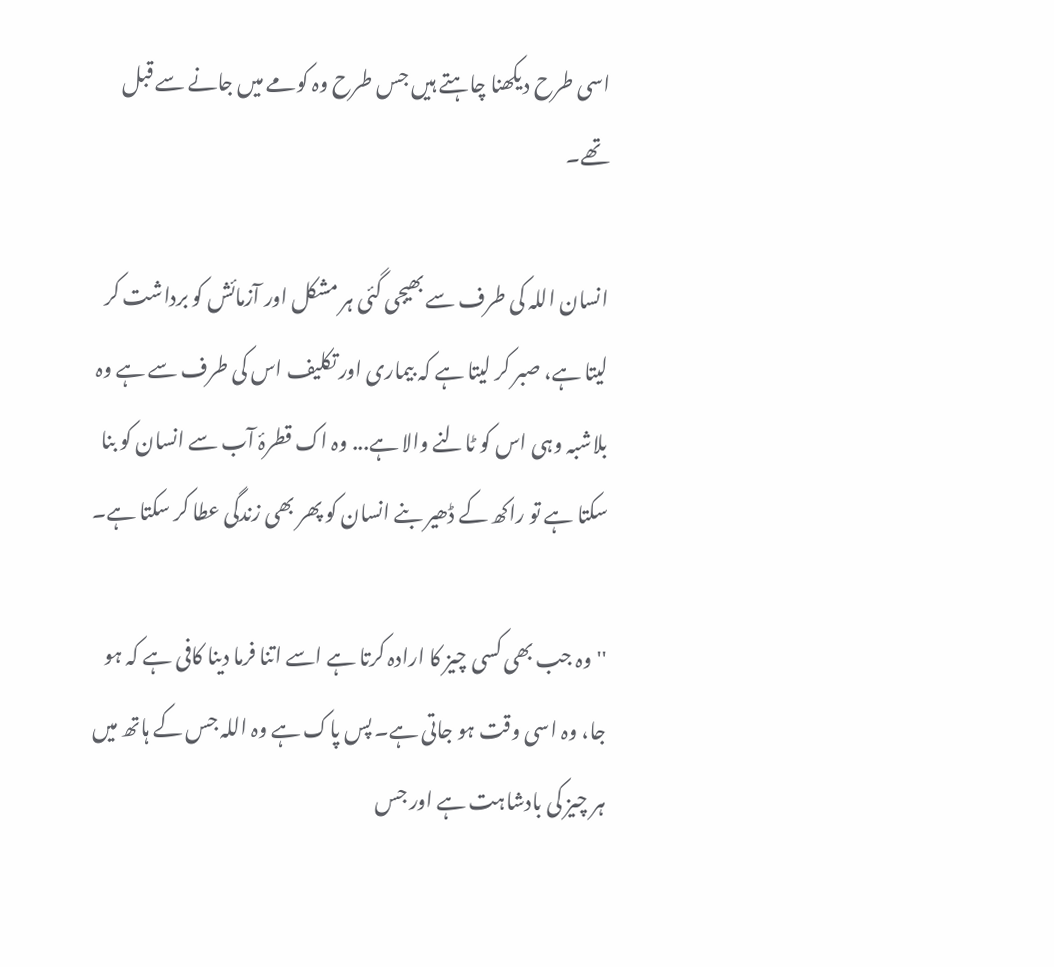اسی طرح دیکھنا چاہتے ہیں جس طرح وہ کومے میں جانے سے قبل تھے۔

انسان اللہ کی طرف سے بھیجی گئی ہر مشکل اور آزمائش کو برداشت کر لیتا ہے، صبر کر لیتا ہے کہ بیماری اور تکلیف اس کی طرف سے ہے وہ بلاشبہ وہی اس کو ٹالنے والا ہے... وہ اک قطرۂ آب سے انسان کو بنا سکتا ہے تو راکھ کے ڈھیر بنے انسان کو پھر بھی زندگی عطا کر سکتا ہے۔

'' وہ جب بھی کسی چیز کا ارادہ کرتا ہے اسے اتنا فرما دینا کافی ہے کہ ہو جا، وہ اسی وقت ہو جاتی ہے۔ پس پاک ہے وہ اللہ جس کے ہاتھ میں ہر چیز کی بادشاہت ہے اور جس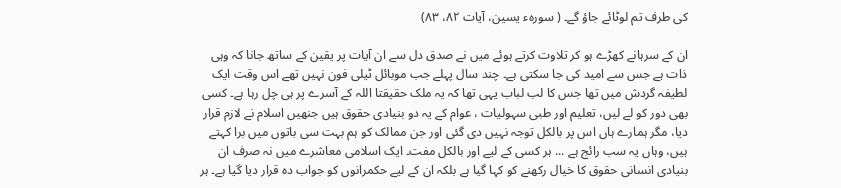کی طرف تم لوٹائے جاؤ گے۔ ( سورہء یسین، آیات ۸۲، ۸۳)

ان کے سرہانے کھڑے ہو کر تلاوت کرتے ہوئے میں نے صدق دل سے ان آیات پر یقین کے ساتھ جانا کہ وہی ذات ہے جس سے امید کی جا سکتی ہے۔ چند سال پہلے جب موبائل ٹیلی فون نہیں تھے اس وقت ایک لطیفہ گردش میں تھا جس کا لب لباب یہی تھا کہ یہ ملک حقیقتا اللہ کے آسرے پر ہی چل رہا ہے۔ کسی بھی دور کو لے لیں، تعلیم اور طبی سہولیات ، عوام کے یہ دو بنیادی حقوق ہیں جنھیں اسلام نے لازم قرار دیا، مگر ہمارے ہاں اس پر بالکل توجہ نہیں دی گئی اور جن ممالک کو ہم بہت سی باتوں میں برا کہتے ہیں، وہاں یہ سب رائج ہے ... ہر کسی کے لیے اور بالکل مفت۔ ایک اسلامی معاشرے میں نہ صرف ان بنیادی انسانی حقوق کا خیال رکھنے کو کہا گیا ہے بلکہ ان کے لیے حکمرانوں کو جواب دہ قرار دیا گیا ہے۔ ہر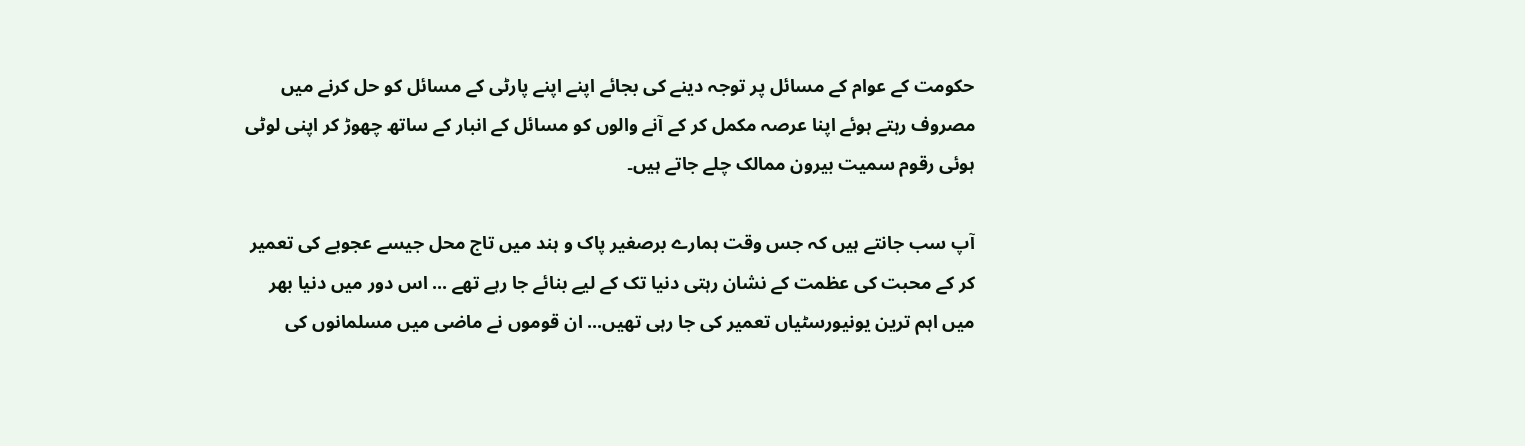حکومت کے عوام کے مسائل پر توجہ دینے کی بجائے اپنے اپنے پارٹی کے مسائل کو حل کرنے میں مصروف رہتے ہوئے اپنا عرصہ مکمل کر کے آنے والوں کو مسائل کے انبار کے ساتھ چھوڑ کر اپنی لوٹی ہوئی رقوم سمیت بیرون ممالک چلے جاتے ہیں۔

آپ سب جانتے ہیں کہ جس وقت ہمارے برصغیر پاک و ہند میں تاج محل جیسے عجوبے کی تعمیر کر کے محبت کی عظمت کے نشان رہتی دنیا تک کے لیے بنائے جا رہے تھے ... اس دور میں دنیا بھر میں اہم ترین یونیورسٹیاں تعمیر کی جا رہی تھیں... ان قوموں نے ماضی میں مسلمانوں کی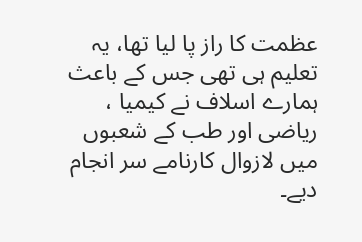عظمت کا راز پا لیا تھا، یہ تعلیم ہی تھی جس کے باعث ہمارے اسلاف نے کیمیا ، ریاضی اور طب کے شعبوں میں لازوال کارنامے سر انجام دیے۔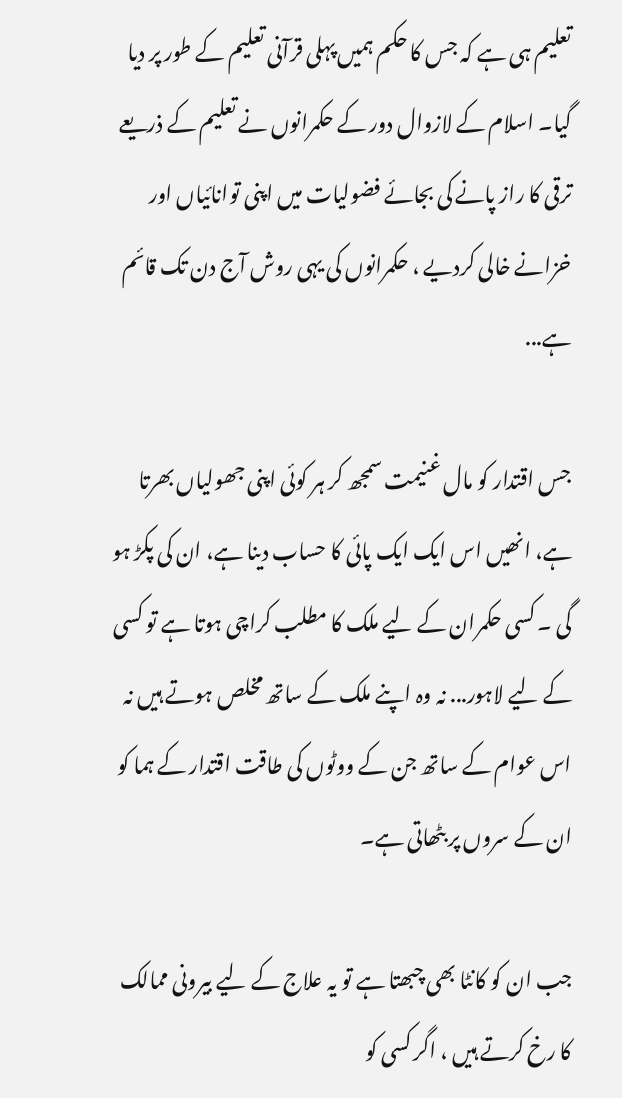تعلیم ہی ہے کہ جس کا حکم ہمیں پہلی قرآنی تعلیم کے طور پر دیا گیا۔ اسلام کے لازوال دور کے حکمرانوں نے تعلیم کے ذریعے ترقی کا راز پانے کی بجائے فضولیات میں اپنی توانائیاں اور خزانے خالی کردیے ، حکمرانوں کی یہی روش آج دن تک قائم ہے...

جس اقتدار کو مال غنیمت سمجھ کر ہر کوئی اپنی جھولیاں بھرتا ہے، انھیں اس ایک ایک پائی کا حساب دینا ہے، ان کی پکڑ ہو گی ۔ کسی حکمران کے لیے ملک کا مطلب کراچی ہوتا ہے تو کسی کے لیے لاہور... نہ وہ اپنے ملک کے ساتھ مخلص ہوتے ہیں نہ اس عوام کے ساتھ جن کے ووٹوں کی طاقت اقتدار کے ہما کو ان کے سروں پر بٹھاتی ہے۔

جب ان کو کانٹا بھی چبھتا ہے تو یہ علاج کے لیے بیرونی ممالک کا رخ کرتے ہیں ، اگر کسی کو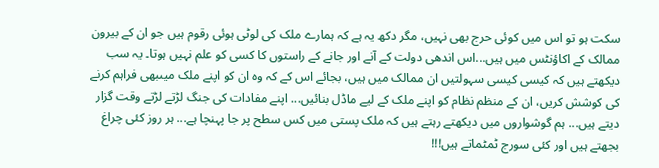سکت ہو تو اس میں کوئی حرج بھی نہیں، مگر دکھ یہ ہے کہ ہمارے ملک کی لوٹی ہوئی رقوم ہیں جو ان کے بیرون ممالک کے اکاؤنٹس میں ہیں...اس اندھی دولت کے آنے اور جانے کے راستوں کا کسی کو علم نہیں ہوتا۔ یہ سب دیکھتے ہیں کہ کیسی کیسی سہولتیں ان ممالک میں ہیں، بجائے اس کے کہ وہ ان کو اپنے ملک میںبھی فراہم کرنے کی کوشش کریں، ان کے منظم نظام کو اپنے ملک کے لیے ماڈل بنائیں... اپنے مفادات کی جنگ لڑتے لڑتے وقت گزار دیتے ہیں... ہم گوشواروں میں دیکھتے رہتے ہیں کہ ملک پستی میں کس سطح پر جا پہنچا ہے... ہر روز کئی چراغ بجھتے ہیں اور کئی سورج ٹمٹماتے ہیں!!!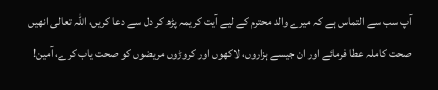آپ سب سے التماس ہے کہ میرے والد محترم کے لیے آیت کریمہ پڑھ کر دل سے دعا کریں، اللہ تعالی انھیں صحت کاملہ عطا فرمائے اور ان جیسے ہزاروں، لاکھوں اور کروڑوں مریضوں کو صحت یاب کرے، آمین!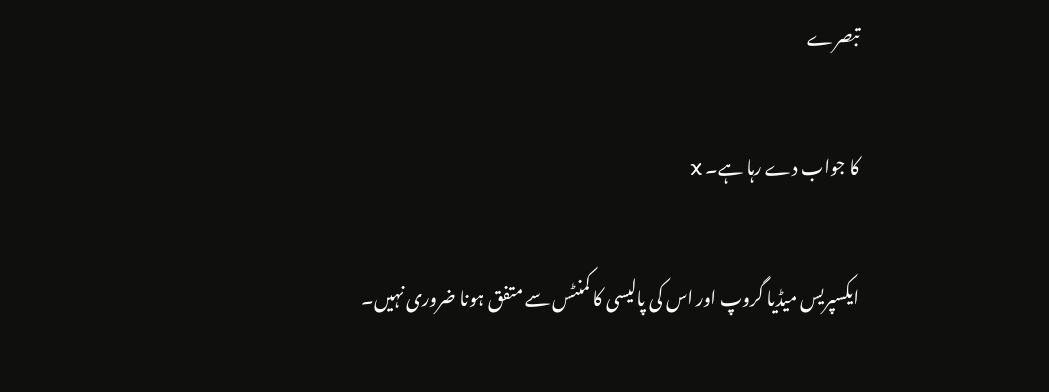تبصرے

کا جواب دے رہا ہے۔ X

ایکسپریس میڈیا گروپ اور اس کی پالیسی کا کمنٹس سے متفق ہونا ضروری نہیں۔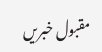مقبول خبریں